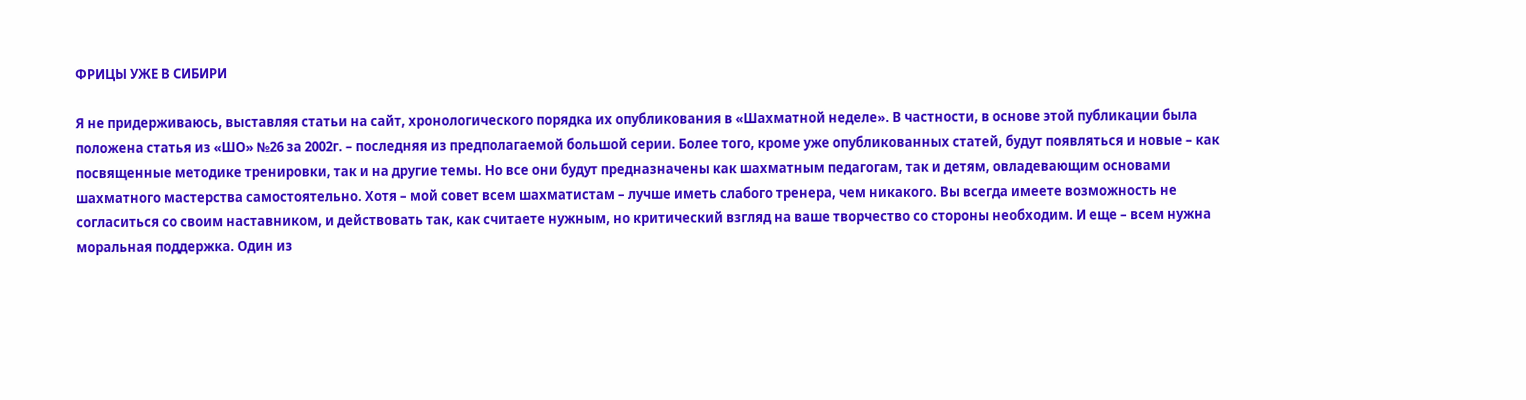ФРИЦЫ УЖЕ В СИБИРИ

Я не придерживаюсь, выставляя статьи на сайт, хронологического порядка их опубликования в «Шахматной неделе». В частности, в основе этой публикации была положена статья из «ШО» №26 за 2002г. – последняя из предполагаемой большой серии. Более того, кроме уже опубликованных статей, будут появляться и новые – как посвященные методике тренировки, так и на другие темы. Но все они будут предназначены как шахматным педагогам, так и детям, овладевающим основами шахматного мастерства самостоятельно. Хотя – мой совет всем шахматистам – лучше иметь слабого тренера, чем никакого. Вы всегда имеете возможность не согласиться со своим наставником, и действовать так, как считаете нужным, но критический взгляд на ваше творчество со стороны необходим. И еще – всем нужна моральная поддержка. Один из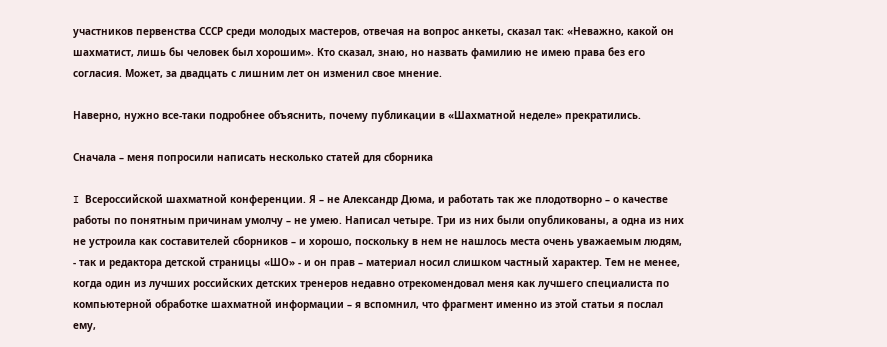участников первенства СССР среди молодых мастеров, отвечая на вопрос анкеты, сказал так: «Неважно, какой он шахматист, лишь бы человек был хорошим». Кто сказал, знаю, но назвать фамилию не имею права без его согласия. Может, за двадцать с лишним лет он изменил свое мнение.

Наверно, нужно все-таки подробнее объяснить, почему публикации в «Шахматной неделе» прекратились.

Сначала – меня попросили написать несколько статей для сборника

I Всероссийской шахматной конференции. Я – не Александр Дюма, и работать так же плодотворно – о качестве работы по понятным причинам умолчу – не умею. Написал четыре. Три из них были опубликованы, а одна из них не устроила как составителей сборников – и хорошо, поскольку в нем не нашлось места очень уважаемым людям, - так и редактора детской страницы «ШО» - и он прав – материал носил слишком частный характер. Тем не менее, когда один из лучших российских детских тренеров недавно отрекомендовал меня как лучшего специалиста по компьютерной обработке шахматной информации – я вспомнил, что фрагмент именно из этой статьи я послал ему,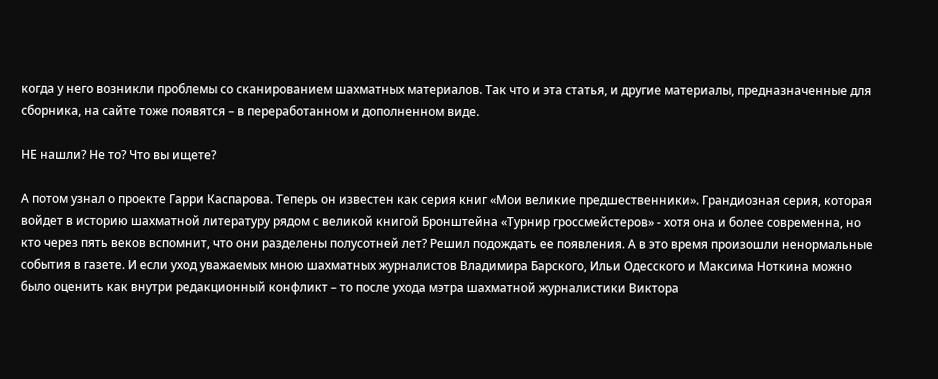когда у него возникли проблемы со сканированием шахматных материалов. Так что и эта статья, и другие материалы, предназначенные для сборника, на сайте тоже появятся – в переработанном и дополненном виде.

НЕ нашли? Не то? Что вы ищете?

А потом узнал о проекте Гарри Каспарова. Теперь он известен как серия книг «Мои великие предшественники». Грандиозная серия, которая войдет в историю шахматной литературу рядом с великой книгой Бронштейна «Турнир гроссмейстеров» - хотя она и более современна, но кто через пять веков вспомнит, что они разделены полусотней лет? Решил подождать ее появления. А в это время произошли ненормальные события в газете. И если уход уважаемых мною шахматных журналистов Владимира Барского, Ильи Одесского и Максима Ноткина можно было оценить как внутри редакционный конфликт – то после ухода мэтра шахматной журналистики Виктора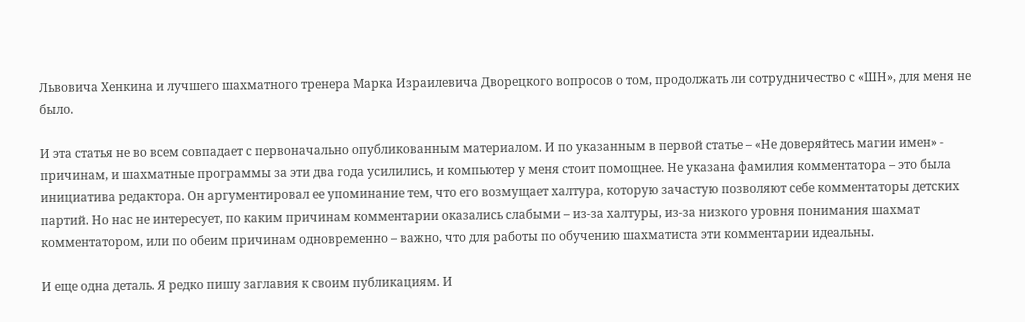Львовича Хенкина и лучшего шахматного тренера Марка Израилевича Дворецкого вопросов о том, продолжать ли сотрудничество с «ШН», для меня не было.

И эта статья не во всем совпадает с первоначально опубликованным материалом. И по указанным в первой статье – «Не доверяйтесь магии имен» - причинам, и шахматные программы за эти два года усилились, и компьютер у меня стоит помощнее. Не указана фамилия комментатора – это была инициатива редактора. Он аргументировал ее упоминание тем, что его возмущает халтура, которую зачастую позволяют себе комментаторы детских партий. Но нас не интересует, по каким причинам комментарии оказались слабыми – из-за халтуры, из-за низкого уровня понимания шахмат комментатором, или по обеим причинам одновременно – важно, что для работы по обучению шахматиста эти комментарии идеальны.

И еще одна деталь. Я редко пишу заглавия к своим публикациям. И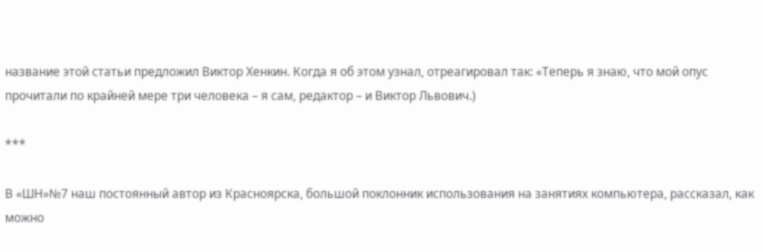название этой статьи предложил Виктор Хенкин. Когда я об этом узнал, отреагировал так: «Теперь я знаю, что мой опус прочитали по крайней мере три человека – я сам, редактор – и Виктор Львович.)

***

В «ШН»№7 наш постоянный автор из Красноярска, большой поклонник использования на занятиях компьютера, рассказал, как можно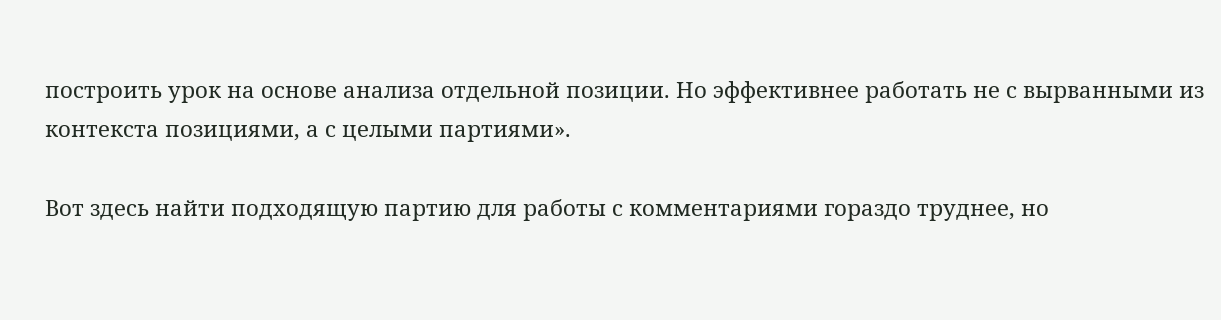построить урок на основе анализа отдельной позиции. Но эффективнее работать не с вырванными из контекста позициями, а с целыми партиями».

Вот здесь найти подходящую партию для работы с комментариями гораздо труднее, но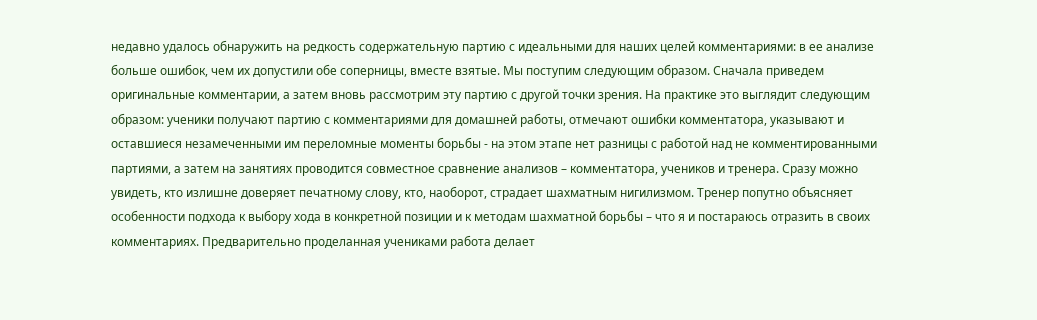недавно удалось обнаружить на редкость содержательную партию с идеальными для наших целей комментариями: в ее анализе больше ошибок, чем их допустили обе соперницы, вместе взятые. Мы поступим следующим образом. Сначала приведем оригинальные комментарии, а затем вновь рассмотрим эту партию с другой точки зрения. На практике это выглядит следующим образом: ученики получают партию с комментариями для домашней работы, отмечают ошибки комментатора, указывают и оставшиеся незамеченными им переломные моменты борьбы - на этом этапе нет разницы с работой над не комментированными партиями, а затем на занятиях проводится совместное сравнение анализов – комментатора, учеников и тренера. Сразу можно увидеть, кто излишне доверяет печатному слову, кто, наоборот, страдает шахматным нигилизмом. Тренер попутно объясняет особенности подхода к выбору хода в конкретной позиции и к методам шахматной борьбы – что я и постараюсь отразить в своих комментариях. Предварительно проделанная учениками работа делает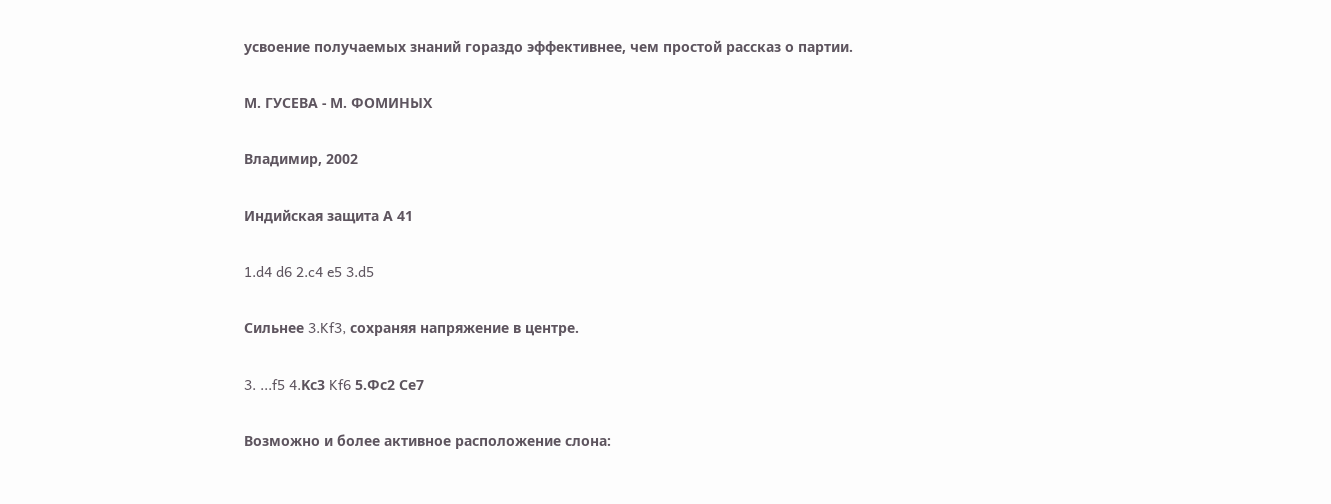усвоение получаемых знаний гораздо эффективнее, чем простой рассказ о партии.

М. ГУСЕВА - М. ФОМИНЫХ

Владимир, 2002

Индийская защита А 41

1.d4 d6 2.c4 e5 3.d5

Сильнее 3.Kf3, сохраняя напряжение в центре.

3. ...f5 4.Kс3 Kf6 5.Фс2 Се7

Возможно и более активное расположение слона: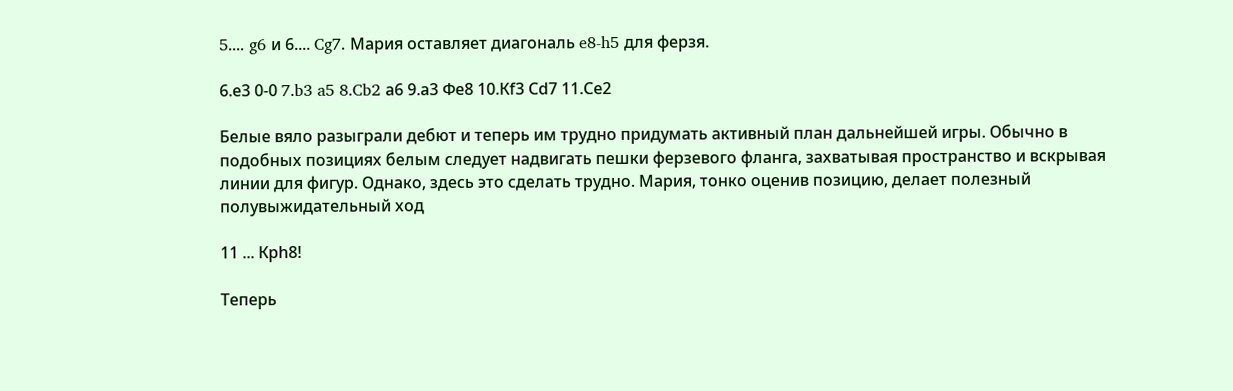5.... g6 и 6.... Cg7. Мария оставляет диагональ e8-h5 для ферзя.

6.е3 0-0 7.b3 a5 8.Cb2 а6 9.а3 Фе8 10.Кf3 Сd7 11.Сe2

Белые вяло разыграли дебют и теперь им трудно придумать активный план дальнейшей игры. Обычно в подобных позициях белым следует надвигать пешки ферзевого фланга, захватывая пространство и вскрывая линии для фигур. Однако, здесь это сделать трудно. Мария, тонко оценив позицию, делает полезный полувыжидательный ход

11 ... Крh8!

Теперь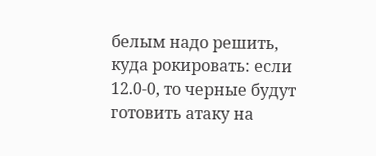белым надо решить, куда рокировать: если 12.0-0, то черные будут готовить атаку на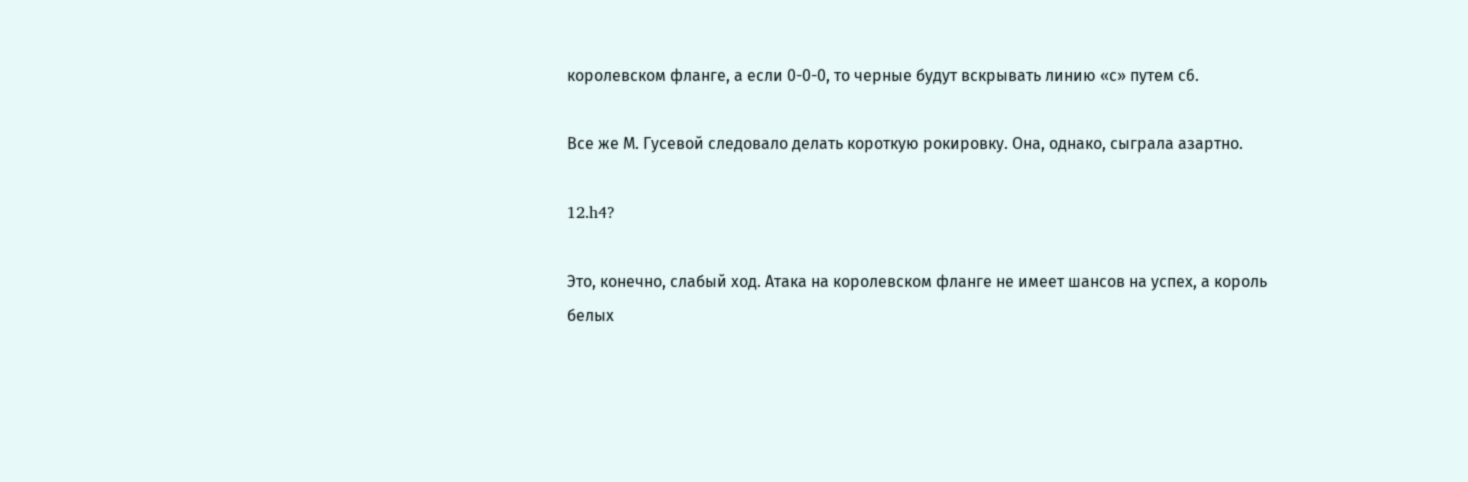королевском фланге, а если 0-0-0, то черные будут вскрывать линию «с» путем с6.

Все же М. Гусевой следовало делать короткую рокировку. Она, однако, сыграла азартно.

12.h4?

Это, конечно, слабый ход. Атака на королевском фланге не имеет шансов на успех, а король белых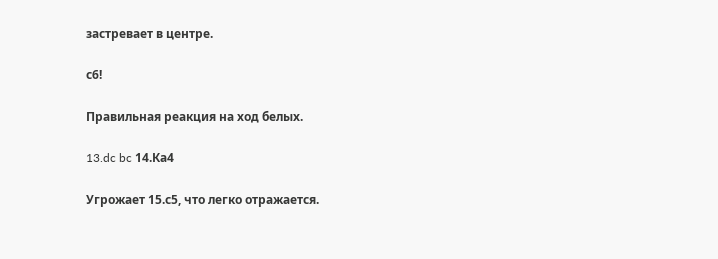застревает в центре.

с6!

Правильная реакция на ход белых.

13.dc bc 14.Ка4

Угрожает 15.с5, что легко отражается.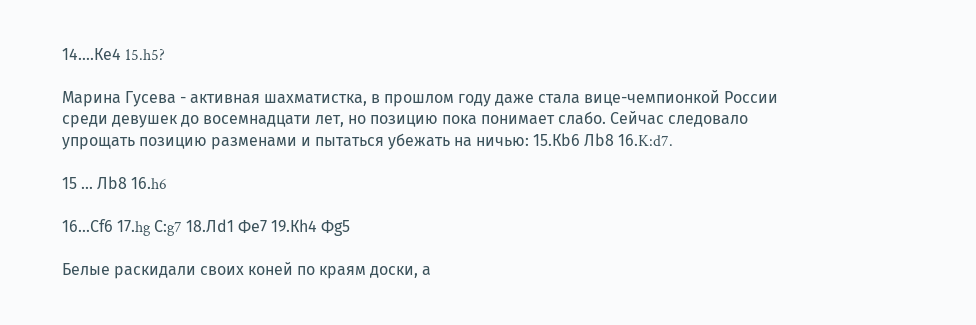14....Ке4 15.h5?

Марина Гусева - активная шахматистка, в прошлом году даже стала вице-чемпионкой России среди девушек до восемнадцати лет, но позицию пока понимает слабо. Сейчас следовало упрощать позицию разменами и пытаться убежать на ничью: 15.Кb6 Лb8 16.K:d7.

15 ... Лb8 16.h6

16...Сf6 17.hg С:g7 18.Лd1 Фe7 19.Кh4 Фg5

Белые раскидали своих коней по краям доски, а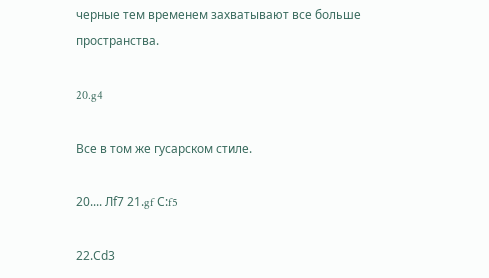черные тем временем захватывают все больше пространства.

20.g4

Все в том же гусарском стиле.

20.... Лf7 21.gf С:f5

22.Сd3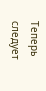Теперь следует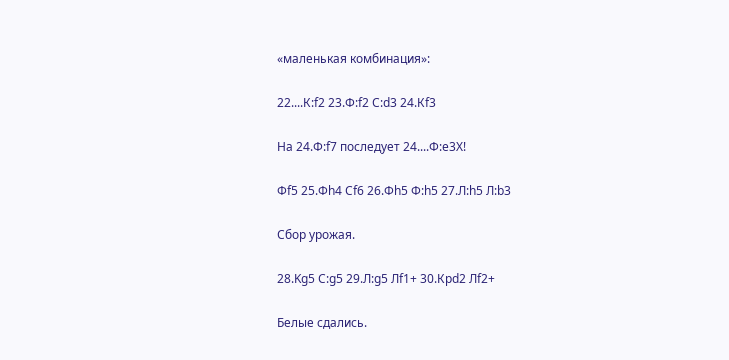«маленькая комбинация»:

22....К:f2 23.Ф:f2 С:d3 24.Кf3

На 24.Ф:f7 последует 24....Ф:e3X!

Фf5 25.Фh4 Cf6 26.Фh5 Ф:h5 27.Л:h5 Л:b3

Сбор урожая.

28.Kg5 C:g5 29.Л:g5 Лf1+ 30.Крd2 Лf2+

Белые сдались.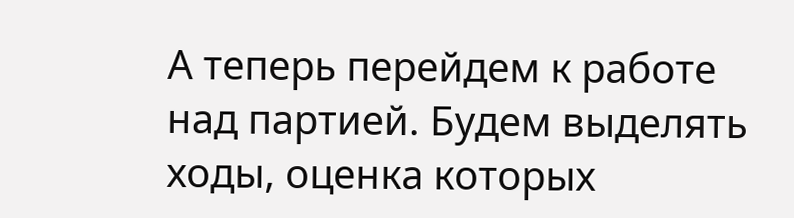А теперь перейдем к работе над партией. Будем выделять ходы, оценка которых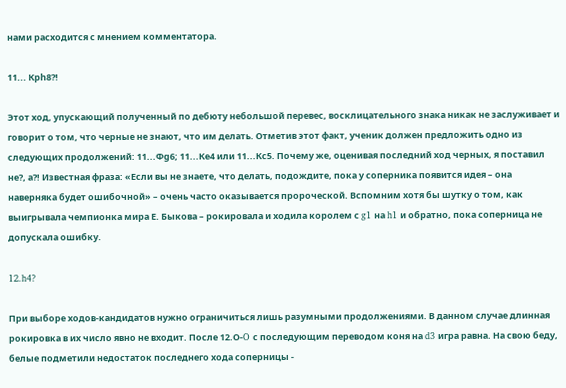нами расходится с мнением комментатора.

11... Крh8?!

Этот ход, упускающий полученный по дебюту небольшой перевес, восклицательного знака никак не заслуживает и говорит о том, что черные не знают, что им делать. Отметив этот факт, ученик должен предложить одно из следующих продолжений: 11...Фg6; 11...Кe4 или 11...Кc5. Почему же, оценивая последний ход черных, я поставил не?, а?! Известная фраза: «Если вы не знаете, что делать, подождите, пока у соперника появится идея – она наверняка будет ошибочной» – очень часто оказывается пророческой. Вспомним хотя бы шутку о том, как выигрывала чемпионка мира Е. Быкова – рокировала и ходила королем с g1 на h1 и обратно, пока соперница не допускала ошибку.

12.h4?

При выборе ходов-кандидатов нужно ограничиться лишь разумными продолжениями. В данном случае длинная рокировка в их число явно не входит. После 12.О‑O с последующим переводом коня на d3 игра равна. На свою беду, белые подметили недостаток последнего хода соперницы -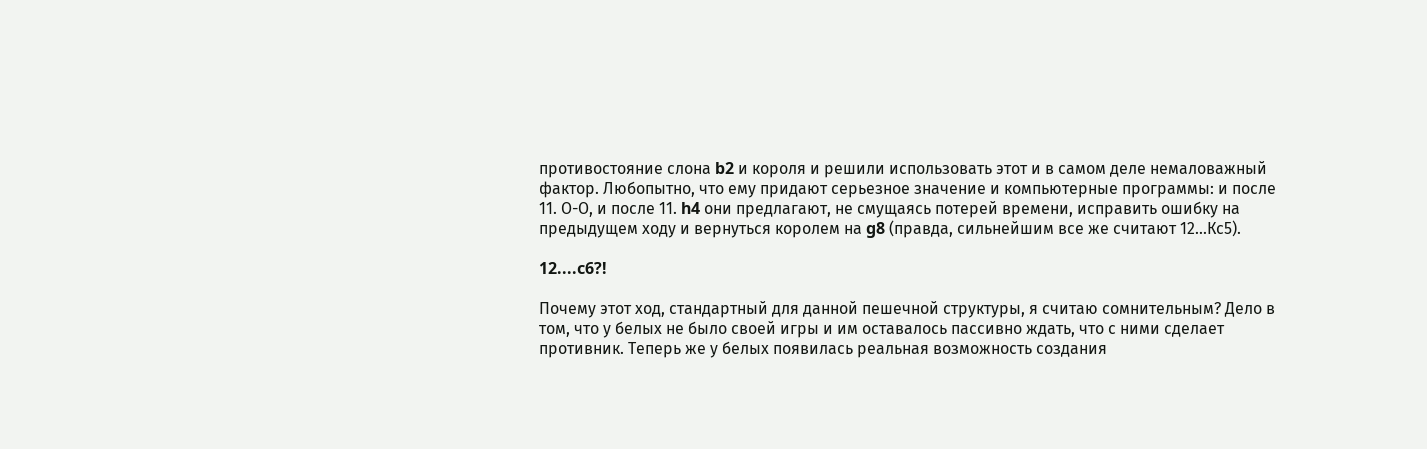противостояние слона b2 и короля и решили использовать этот и в самом деле немаловажный фактор. Любопытно, что ему придают серьезное значение и компьютерные программы: и после 11. О-О, и после 11. h4 они предлагают, не смущаясь потерей времени, исправить ошибку на предыдущем ходу и вернуться королем на g8 (правда, сильнейшим все же считают 12...Кc5).

12....c6?!

Почему этот ход, стандартный для данной пешечной структуры, я считаю сомнительным? Дело в том, что у белых не было своей игры и им оставалось пассивно ждать, что с ними сделает противник. Теперь же у белых появилась реальная возможность создания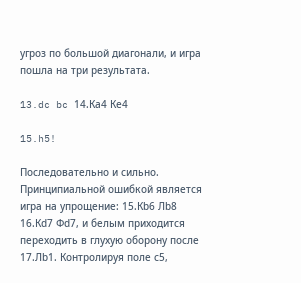угроз по большой диагонали, и игра пошла на три результата.

13.dc bc 14.Кa4 Кe4

15.h5!

Последовательно и сильно. Принципиальной ошибкой является игра на упрощение: 15.Кb6 Лb8 16.Кd7 Фd7, и белым приходится переходить в глухую оборону после 17.Лb1. Контролируя поле с5,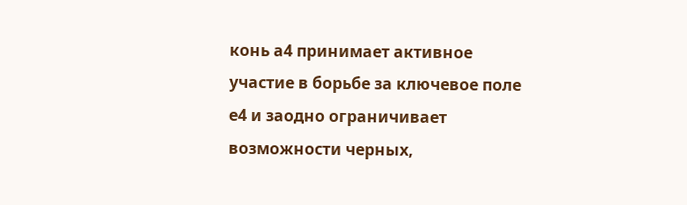конь а4 принимает активное участие в борьбе за ключевое поле е4 и заодно ограничивает возможности черных,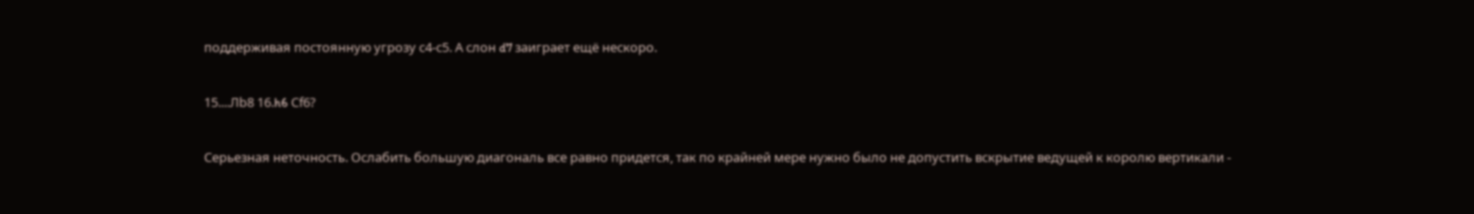поддерживая постоянную угрозу с4-с5. А cлон d7 заиграет ещё нескоро.

15....Лb8 16.h6 Сf6?

Серьезная неточность. Ослабить большую диагональ все равно придется, так по крайней мере нужно было не допустить вскрытие ведущей к королю вертикали -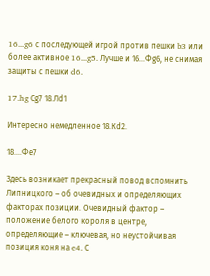16...g6 с последующей игрой против пешки b3 или более активное 16...g5. Лучше и 16...Фg6, не снимая защиты с пешки d6.

17.hg Сg7 18.Лd1

Интересно немедленное 18.Кd2.

18....Фe7

Здесь возникает прекрасный повод вспомнить Липницкого – об очевидных и определяющих факторах позиции. Очевидный фактор – положение белого короля в центре, определяющие – ключевая, но неустойчивая позиция коня на e4. С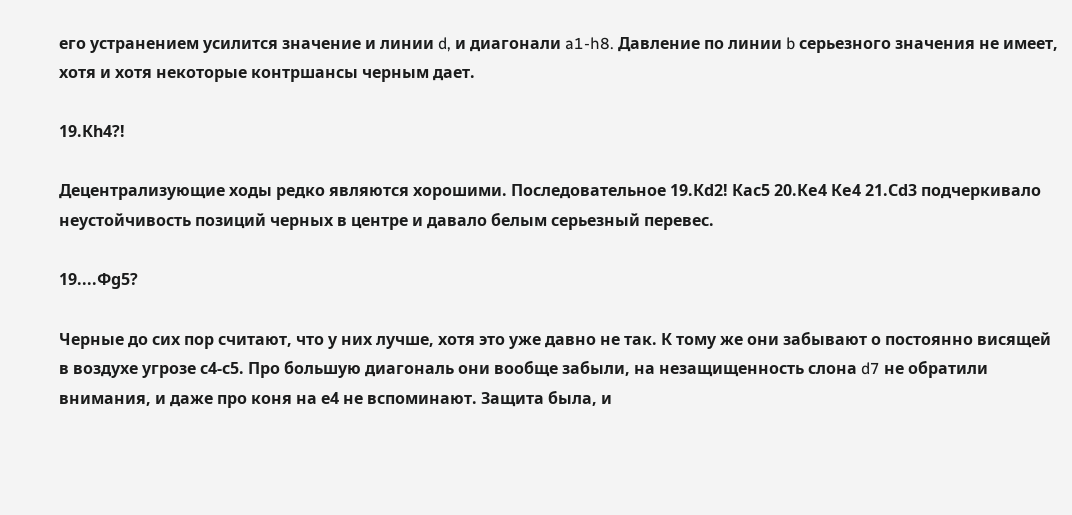его устранением усилится значение и линии d, и диагонали a1-h8. Давление по линии b серьезного значения не имеет, хотя и хотя некоторые контршансы черным дает.

19.Кh4?!

Децентрализующие ходы редко являются хорошими. Последовательное 19.Кd2! Кac5 20.Кe4 Кe4 21.Сd3 подчеркивало неустойчивость позиций черных в центре и давало белым серьезный перевес.

19....Фg5?

Черные до сих пор считают, что у них лучше, хотя это уже давно не так. К тому же они забывают о постоянно висящей в воздухе угрозе с4-с5. Про большую диагональ они вообще забыли, на незащищенность слона d7 не обратили внимания, и даже про коня на е4 не вспоминают. Защита была, и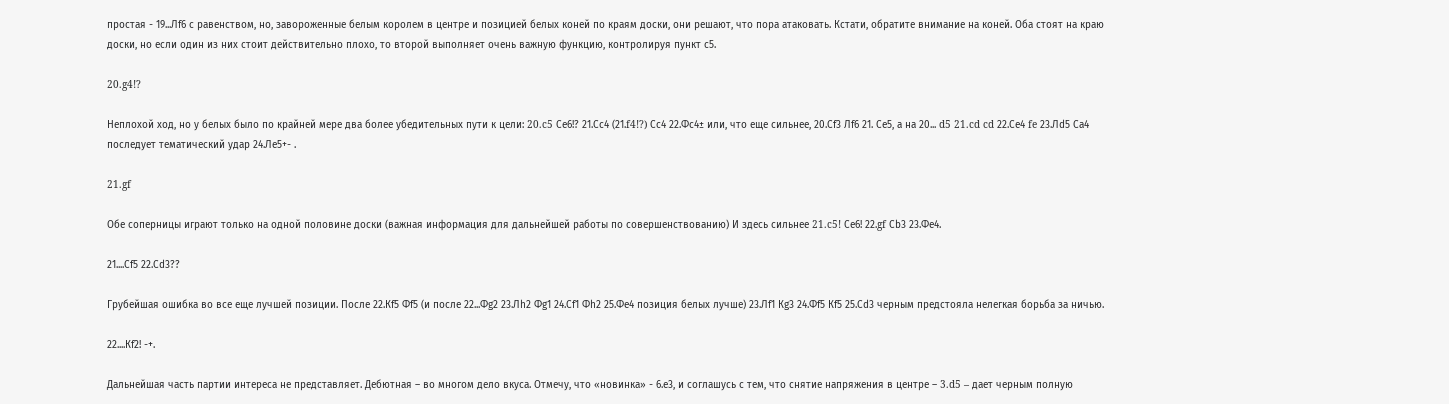простая - 19...Лf6 с равенством, но, завороженные белым королем в центре и позицией белых коней по краям доски, они решают, что пора атаковать. Кстати, обратите внимание на коней. Оба стоят на краю доски, но если один из них стоит действительно плохо, то второй выполняет очень важную функцию, контролируя пункт с5.

20.g4!?

Неплохой ход, но у белых было по крайней мере два более убедительных пути к цели: 20.c5 Сe6!? 21.Сc4 (21.f4!?) Сc4 22.Фc4± или, что еще сильнее, 20.Сf3 Лf6 21. Сe5, а на 20... d5 21.cd cd 22.Сe4 fe 23.Лd5 Сa4 последует тематический удар 24.Лe5+- .

21.gf

Обе соперницы играют только на одной половине доски (важная информация для дальнейшей работы по совершенствованию) И здесь сильнее 21.c5! Сe6! 22.gf Сb3 23.Фe4.

21....Сf5 22.Сd3??

Грубейшая ошибка во все еще лучшей позиции. После 22.Кf5 Фf5 (и после 22...Фg2 23.Лh2 Фg1 24.Сf1 Фh2 25.Фe4 позиция белых лучше) 23.Лf1 Кg3 24.Фf5 Кf5 25.Сd3 черным предстояла нелегкая борьба за ничью.

22....Кf2! -+.

Дальнейшая часть партии интереса не представляет. Дебютная – во многом дело вкуса. Отмечу, что «новинка» - 6.е3, и соглашусь с тем, что снятие напряжения в центре – 3.d5 – дает черным полную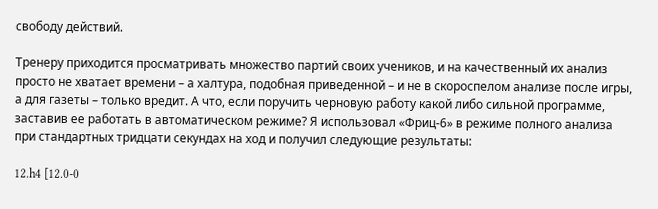свободу действий.

Тренеру приходится просматривать множество партий своих учеников, и на качественный их анализ просто не хватает времени – а халтура, подобная приведенной – и не в скороспелом анализе после игры, а для газеты – только вредит. А что, если поручить черновую работу какой либо сильной программе, заставив ее работать в автоматическом режиме? Я использовал «Фриц-6» в режиме полного анализа при стандартных тридцати секундах на ход и получил следующие результаты:

12.h4 [12.0-0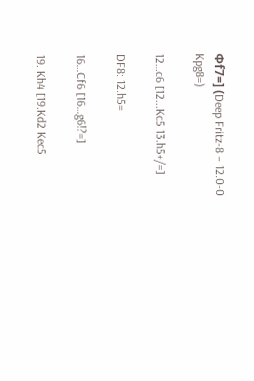Фf7=] (Deep Fritz-8 – 12.0-0 Kpg8=)

12…c6 [12...Kc5 13.h5+/=]

DF8: 12.h5=

16…Cf6 [16…g6!?=]

19. Kh4 [19.Kd2 Kec5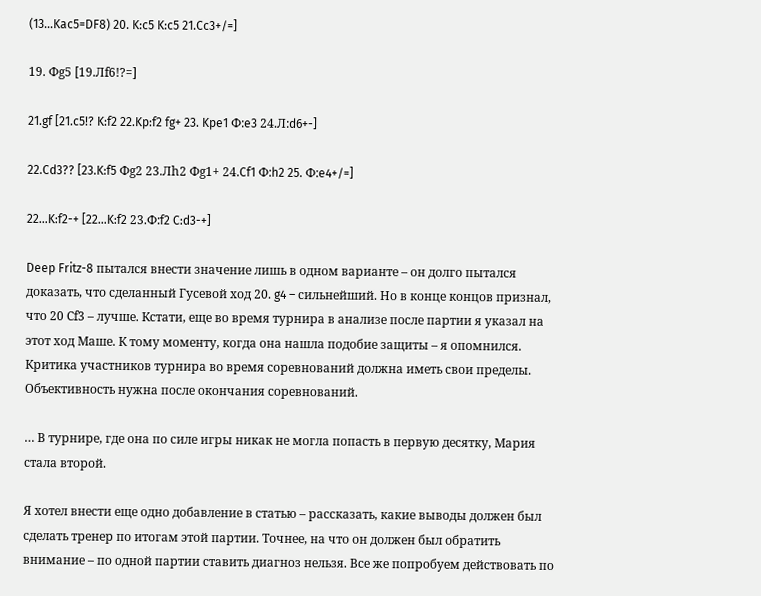(13…Kac5=DF8) 20. K:c5 K:c5 21.Cc3+/=]

19. Фg5 [19.Лf6!?=]

21.gf [21.c5!? K:f2 22.Kp:f2 fg+ 23. Kpe1 Ф:e3 24.Л:d6+-]

22.Cd3?? [23.K:f5 Фg2 23.Лh2 Фg1+ 24.Cf1 Ф:h2 25. Ф:e4+/=]

22…K:f2-+ [22…K:f2 23.Ф:f2 C:d3-+]

Deep Fritz-8 пытался внести значение лишь в одном варианте – он долго пытался доказать, что сделанный Гусевой ход 20. g4 – сильнейший. Но в конце концов признал, что 20 Сf3 – лучше. Кстати, еще во время турнира в анализе после партии я указал на этот ход Маше. К тому моменту, когда она нашла подобие защиты – я опомнился. Критика участников турнира во время соревнований должна иметь свои пределы. Объективность нужна после окончания соревнований.

… В турнире, где она по силе игры никак не могла попасть в первую десятку, Мария стала второй.

Я хотел внести еще одно добавление в статью – рассказать, какие выводы должен был сделать тренер по итогам этой партии. Точнее, на что он должен был обратить внимание – по одной партии ставить диагноз нельзя. Все же попробуем действовать по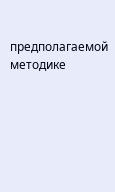предполагаемой методике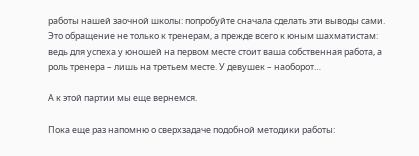работы нашей заочной школы: попробуйте сначала сделать эти выводы сами. Это обращение не только к тренерам, а прежде всего к юным шахматистам: ведь для успеха у юношей на первом месте стоит ваша собственная работа, а роль тренера – лишь на третьем месте. У девушек – наоборот…

А к этой партии мы еще вернемся.

Пока еще раз напомню о сверхзадаче подобной методики работы: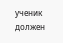ученик должен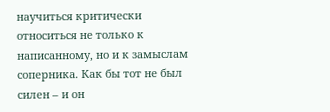научиться критически относиться не только к написанному, но и к замыслам соперника. Как бы тот не был силен – и он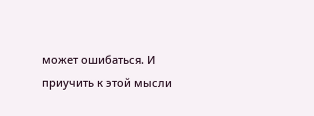может ошибаться. И приучить к этой мысли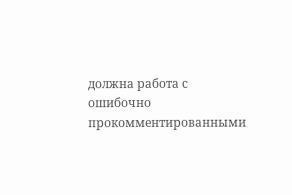должна работа с ошибочно прокомментированными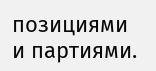позициями и партиями.